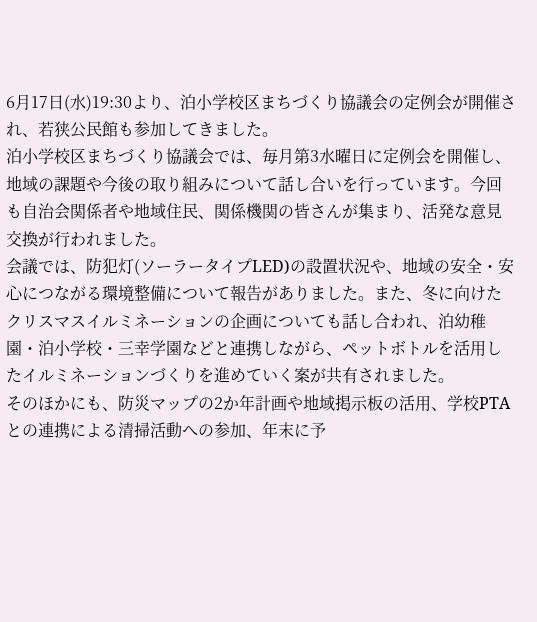6月17日(水)19:30より、泊小学校区まちづくり協議会の定例会が開催され、若狭公民館も参加してきました。
泊小学校区まちづくり協議会では、毎月第3水曜日に定例会を開催し、地域の課題や今後の取り組みについて話し合いを行っています。今回も自治会関係者や地域住民、関係機関の皆さんが集まり、活発な意見交換が行われました。
会議では、防犯灯(ソーラータイプLED)の設置状況や、地域の安全・安心につながる環境整備について報告がありました。また、冬に向けたクリスマスイルミネーションの企画についても話し合われ、泊幼稚園・泊小学校・三幸学園などと連携しながら、ペットボトルを活用したイルミネーションづくりを進めていく案が共有されました。
そのほかにも、防災マップの2か年計画や地域掲示板の活用、学校PTAとの連携による清掃活動への参加、年末に予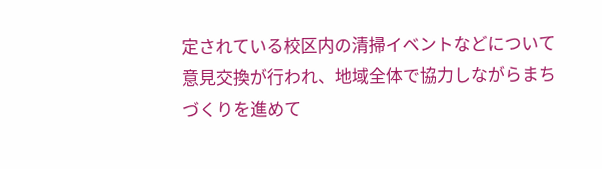定されている校区内の清掃イベントなどについて意見交換が行われ、地域全体で協力しながらまちづくりを進めて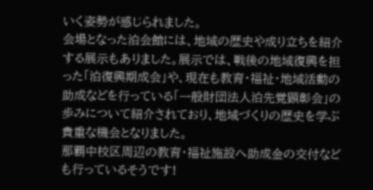いく姿勢が感じられました。
会場となった泊会館には、地域の歴史や成り立ちを紹介する展示もありました。展示では、戦後の地域復興を担った「泊復興期成会」や、現在も教育・福祉・地域活動の助成などを行っている「一般財団法人泊先覚顕彰会」の歩みについて紹介されており、地域づくりの歴史を学ぶ貴重な機会となりました。
那覇中校区周辺の教育・福祉施設へ助成金の交付なども行っているそうです!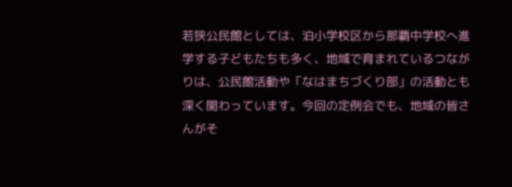若狭公民館としては、泊小学校区から那覇中学校へ進学する子どもたちも多く、地域で育まれているつながりは、公民館活動や「なはまちづくり部」の活動とも深く関わっています。今回の定例会でも、地域の皆さんがそ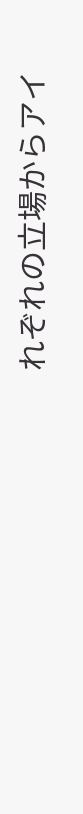れぞれの立場からアイ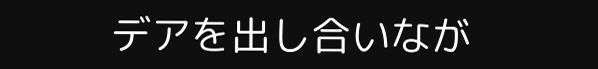デアを出し合いなが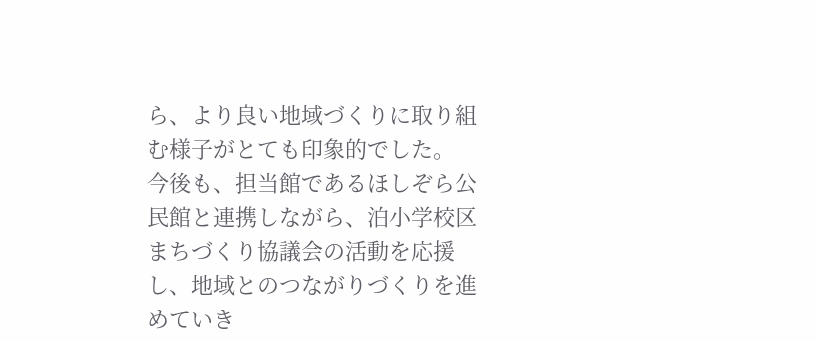ら、より良い地域づくりに取り組む様子がとても印象的でした。
今後も、担当館であるほしぞら公民館と連携しながら、泊小学校区まちづくり協議会の活動を応援し、地域とのつながりづくりを進めていき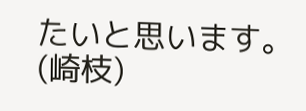たいと思います。
(崎枝)